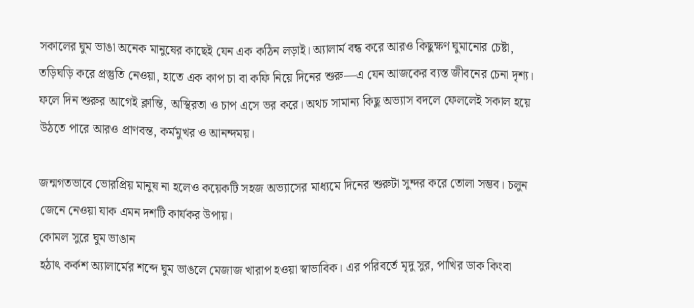সকালের ঘুম ভাঙা অনেক মানুষের কাছেই যেন এক কঠিন লড়াই। অ্যালার্ম বন্ধ করে আরও কিছুক্ষণ ঘুমানোর চেষ্টা, তড়িঘড়ি করে প্রস্তুতি নেওয়া, হাতে এক কাপ চা বা কফি নিয়ে দিনের শুরু—এ যেন আজকের ব্যস্ত জীবনের চেনা দৃশ্য। ফলে দিন শুরুর আগেই ক্লান্তি, অস্থিরতা ও চাপ এসে ভর করে। অথচ সামান্য কিছু অভ্যাস বদলে ফেললেই সকাল হয়ে উঠতে পারে আরও প্রাণবন্ত, কর্মমুখর ও আনন্দময়।

জন্মগতভাবে ভোরপ্রিয় মানুষ না হলেও কয়েকটি সহজ অভ্যাসের মাধ্যমে দিনের শুরুটা সুন্দর করে তোলা সম্ভব। চলুন জেনে নেওয়া যাক এমন দশটি কার্যকর উপায়।
কোমল সুরে ঘুম ভাঙান
হঠাৎ কর্কশ অ্যালার্মের শব্দে ঘুম ভাঙলে মেজাজ খারাপ হওয়া স্বাভাবিক। এর পরিবর্তে মৃদু সুর, পাখির ডাক কিংবা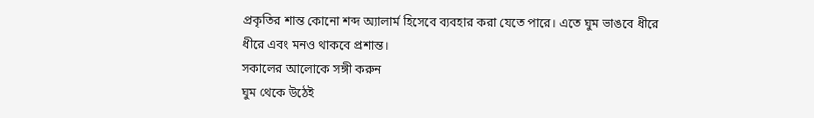প্রকৃতির শান্ত কোনো শব্দ অ্যালার্ম হিসেবে ব্যবহার করা যেতে পারে। এতে ঘুম ভাঙবে ধীরে ধীরে এবং মনও থাকবে প্রশান্ত।
সকালের আলোকে সঙ্গী করুন
ঘুম থেকে উঠেই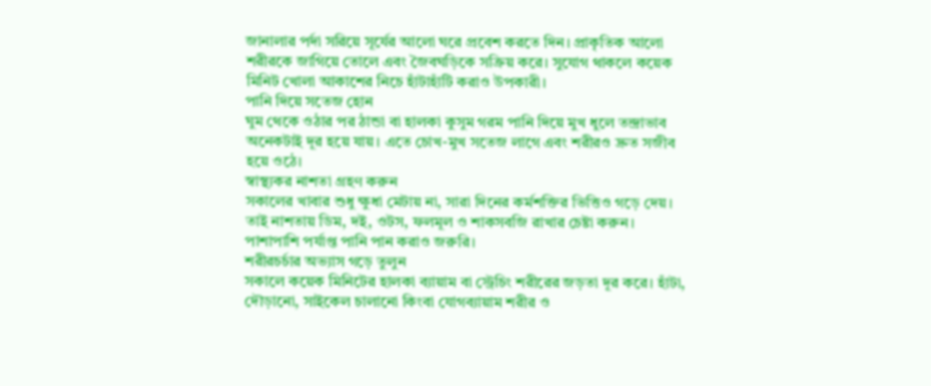জানালার পর্দা সরিয়ে সূর্যের আলো ঘরে প্রবেশ করতে দিন। প্রাকৃতিক আলো শরীরকে জাগিয়ে তোলে এবং জৈবঘড়িকে সক্রিয় করে। সুযোগ থাকলে কয়েক মিনিট খোলা আকাশের নিচে হাঁটাহাঁটি করাও উপকারী।
পানি দিয়ে সতেজ হোন
ঘুম থেকে ওঠার পর ঠান্ডা বা হালকা কুসুম গরম পানি দিয়ে মুখ ধুলে তন্দ্রাভাব অনেকটাই দূর হয়ে যায়। এতে চোখ-মুখ সতেজ লাগে এবং শরীরও দ্রুত সজীব হয়ে ওঠে।
স্বাস্থ্যকর নাশতা গ্রহণ করুন
সকালের খাবার শুধু ক্ষুধা মেটায় না, সারা দিনের কর্মশক্তির ভিত্তিও গড়ে দেয়। তাই নাশতায় ডিম, দই, ওটস, ফলমূল ও শাকসবজি রাখার চেষ্টা করুন। পাশাপাশি পর্যাপ্ত পানি পান করাও জরুরি।
শরীরচর্চার অভ্যাস গড়ে তুলুন
সকালে কয়েক মিনিটের হালকা ব্যায়াম বা স্ট্রেচিং শরীরের জড়তা দূর করে। হাঁটা, দৌড়ানো, সাইকেল চালানো কিংবা যোগব্যায়াম শরীর ও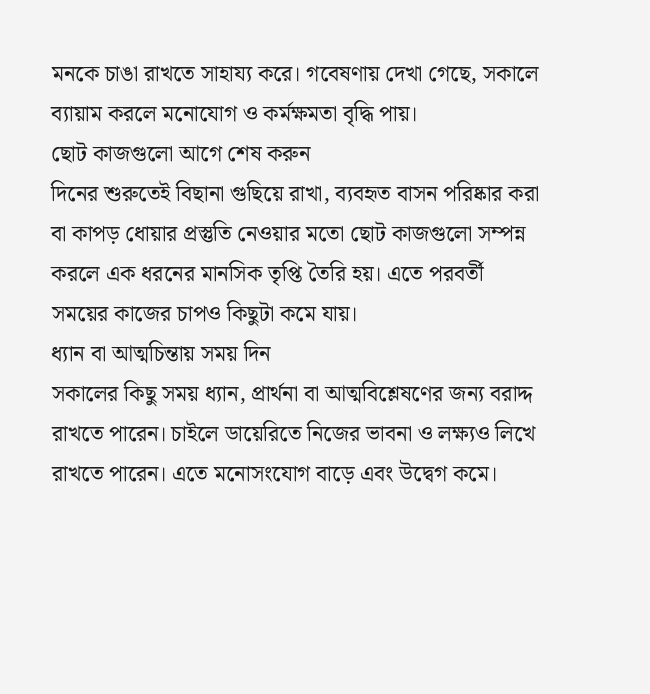মনকে চাঙা রাখতে সাহায্য করে। গবেষণায় দেখা গেছে, সকালে ব্যায়াম করলে মনোযোগ ও কর্মক্ষমতা বৃদ্ধি পায়।
ছোট কাজগুলো আগে শেষ করুন
দিনের শুরুতেই বিছানা গুছিয়ে রাখা, ব্যবহৃত বাসন পরিষ্কার করা বা কাপড় ধোয়ার প্রস্তুতি নেওয়ার মতো ছোট কাজগুলো সম্পন্ন করলে এক ধরনের মানসিক তৃপ্তি তৈরি হয়। এতে পরবর্তী সময়ের কাজের চাপও কিছুটা কমে যায়।
ধ্যান বা আত্মচিন্তায় সময় দিন
সকালের কিছু সময় ধ্যান, প্রার্থনা বা আত্মবিশ্লেষণের জন্য বরাদ্দ রাখতে পারেন। চাইলে ডায়েরিতে নিজের ভাবনা ও লক্ষ্যও লিখে রাখতে পারেন। এতে মনোসংযোগ বাড়ে এবং উদ্বেগ কমে।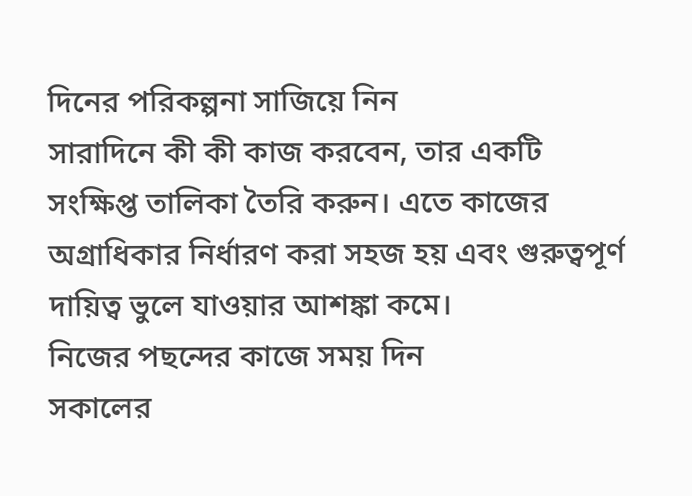দিনের পরিকল্পনা সাজিয়ে নিন
সারাদিনে কী কী কাজ করবেন, তার একটি সংক্ষিপ্ত তালিকা তৈরি করুন। এতে কাজের অগ্রাধিকার নির্ধারণ করা সহজ হয় এবং গুরুত্বপূর্ণ দায়িত্ব ভুলে যাওয়ার আশঙ্কা কমে।
নিজের পছন্দের কাজে সময় দিন
সকালের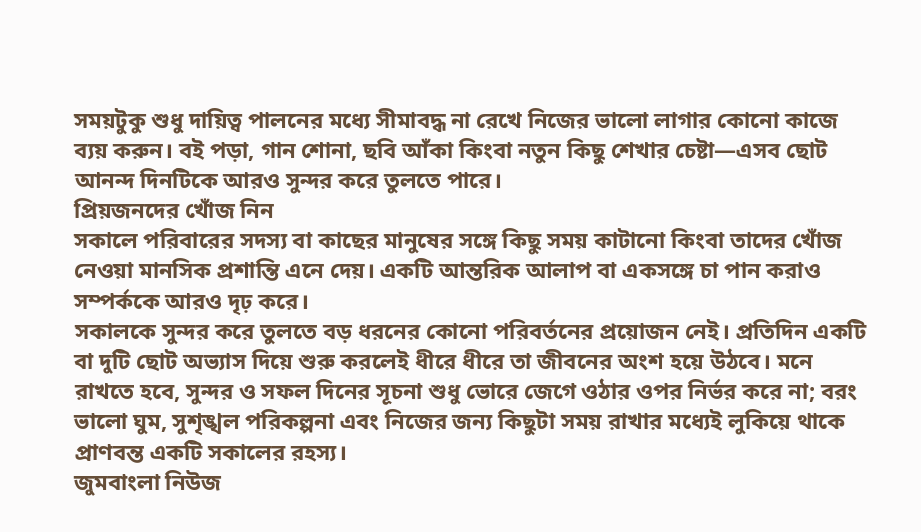সময়টুকু শুধু দায়িত্ব পালনের মধ্যে সীমাবদ্ধ না রেখে নিজের ভালো লাগার কোনো কাজে ব্যয় করুন। বই পড়া, গান শোনা, ছবি আঁকা কিংবা নতুন কিছু শেখার চেষ্টা—এসব ছোট আনন্দ দিনটিকে আরও সুন্দর করে তুলতে পারে।
প্রিয়জনদের খোঁজ নিন
সকালে পরিবারের সদস্য বা কাছের মানুষের সঙ্গে কিছু সময় কাটানো কিংবা তাদের খোঁজ নেওয়া মানসিক প্রশান্তি এনে দেয়। একটি আন্তরিক আলাপ বা একসঙ্গে চা পান করাও সম্পর্ককে আরও দৃঢ় করে।
সকালকে সুন্দর করে তুলতে বড় ধরনের কোনো পরিবর্তনের প্রয়োজন নেই। প্রতিদিন একটি বা দুটি ছোট অভ্যাস দিয়ে শুরু করলেই ধীরে ধীরে তা জীবনের অংশ হয়ে উঠবে। মনে রাখতে হবে, সুন্দর ও সফল দিনের সূচনা শুধু ভোরে জেগে ওঠার ওপর নির্ভর করে না; বরং ভালো ঘুম, সুশৃঙ্খল পরিকল্পনা এবং নিজের জন্য কিছুটা সময় রাখার মধ্যেই লুকিয়ে থাকে প্রাণবন্ত একটি সকালের রহস্য।
জুমবাংলা নিউজ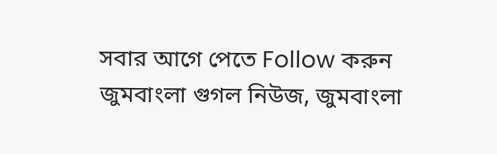সবার আগে পেতে Follow করুন জুমবাংলা গুগল নিউজ, জুমবাংলা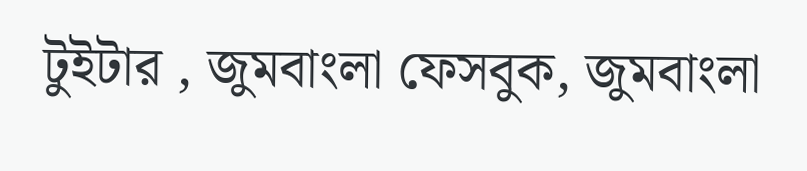টুইটার , জুমবাংলা ফেসবুক, জুমবাংলা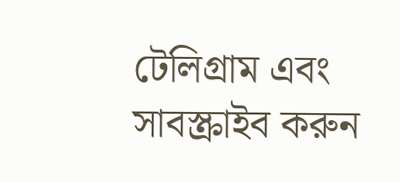টেলিগ্রাম এবং সাবস্ক্রাইব করুন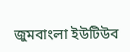জুমবাংলা ইউটিউব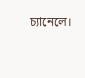চ্যানেলে।